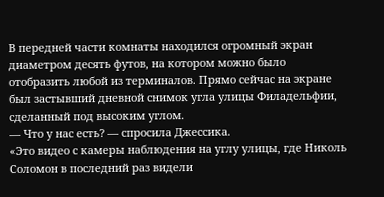В передней части комнаты находился огромный экран диаметром десять футов, на котором можно было отобразить любой из терминалов. Прямо сейчас на экране был застывший дневной снимок угла улицы Филадельфии, сделанный под высоким углом.
— Что у нас есть? — спросила Джессика.
«Это видео с камеры наблюдения на углу улицы, где Николь Соломон в последний раз видели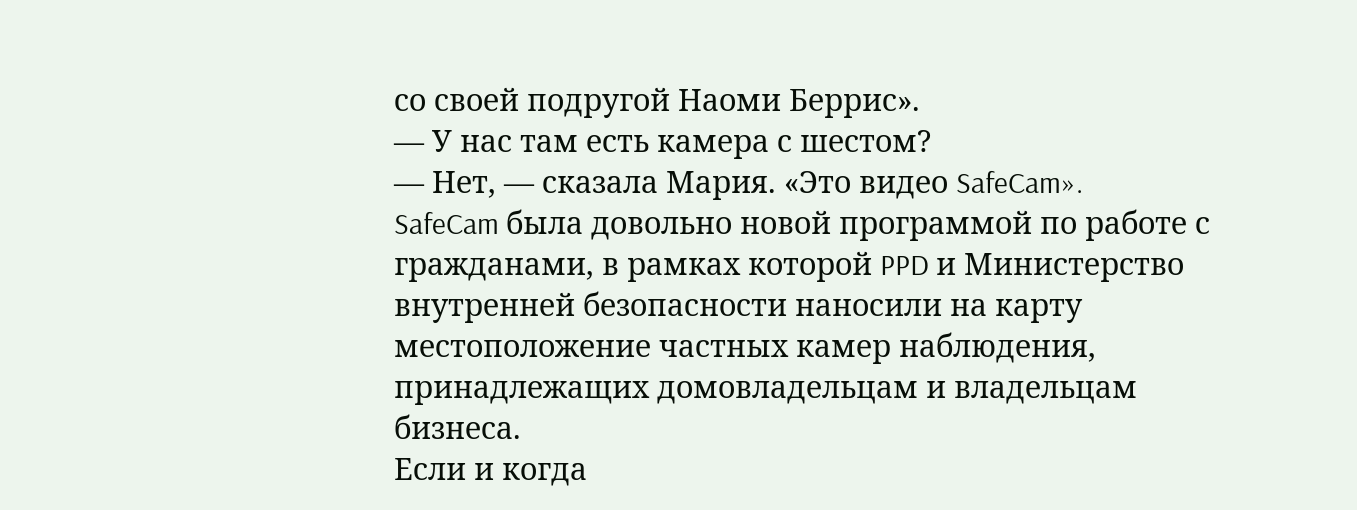со своей подругой Наоми Беррис».
— У нас там есть камера с шестом?
— Нет, — сказала Мария. «Это видео SafeCam».
SafeCam была довольно новой программой по работе с гражданами, в рамках которой PPD и Министерство внутренней безопасности наносили на карту местоположение частных камер наблюдения, принадлежащих домовладельцам и владельцам бизнеса.
Если и когда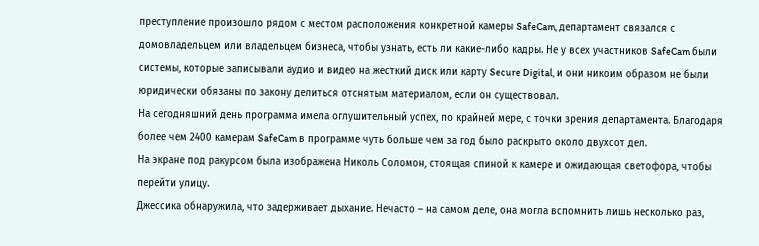преступление произошло рядом с местом расположения конкретной камеры SafeCam, департамент связался с домовладельцем или владельцем бизнеса, чтобы узнать, есть ли какие-либо кадры. Не у всех участников SafeCam были системы, которые записывали аудио и видео на жесткий диск или карту Secure Digital, и они никоим образом не были юридически обязаны по закону делиться отснятым материалом, если он существовал.
На сегодняшний день программа имела оглушительный успех, по крайней мере, с точки зрения департамента. Благодаря более чем 2400 камерам SafeCam в программе чуть больше чем за год было раскрыто около двухсот дел.
На экране под ракурсом была изображена Николь Соломон, стоящая спиной к камере и ожидающая светофора, чтобы перейти улицу.
Джессика обнаружила, что задерживает дыхание. Нечасто – на самом деле, она могла вспомнить лишь несколько раз,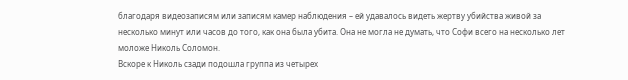благодаря видеозаписям или записям камер наблюдения – ей удавалось видеть жертву убийства живой за несколько минут или часов до того, как она была убита. Она не могла не думать, что Софи всего на несколько лет моложе Николь Соломон.
Вскоре к Николь сзади подошла группа из четырех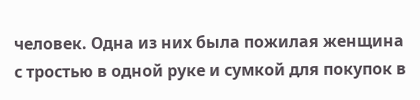человек. Одна из них была пожилая женщина с тростью в одной руке и сумкой для покупок в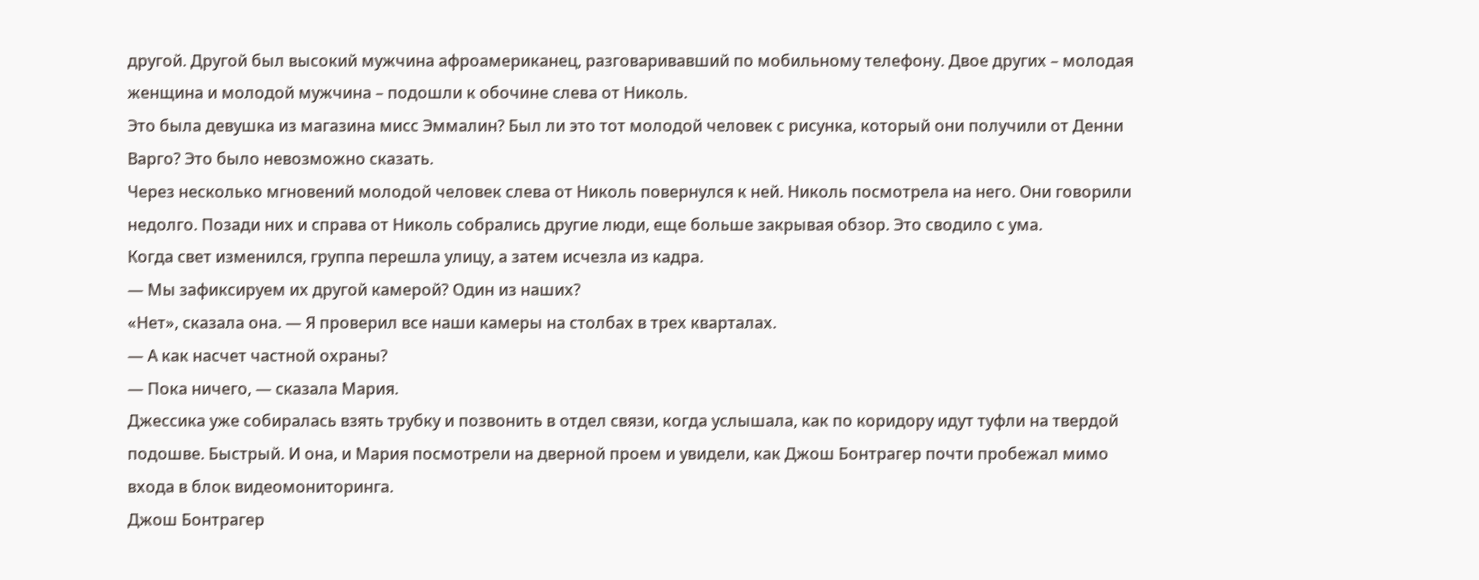другой. Другой был высокий мужчина афроамериканец, разговаривавший по мобильному телефону. Двое других – молодая женщина и молодой мужчина – подошли к обочине слева от Николь.
Это была девушка из магазина мисс Эммалин? Был ли это тот молодой человек с рисунка, который они получили от Денни Варго? Это было невозможно сказать.
Через несколько мгновений молодой человек слева от Николь повернулся к ней. Николь посмотрела на него. Они говорили недолго. Позади них и справа от Николь собрались другие люди, еще больше закрывая обзор. Это сводило с ума.
Когда свет изменился, группа перешла улицу, а затем исчезла из кадра.
— Мы зафиксируем их другой камерой? Один из наших?
«Нет», сказала она. — Я проверил все наши камеры на столбах в трех кварталах.
— А как насчет частной охраны?
— Пока ничего, — сказала Мария.
Джессика уже собиралась взять трубку и позвонить в отдел связи, когда услышала, как по коридору идут туфли на твердой подошве. Быстрый. И она, и Мария посмотрели на дверной проем и увидели, как Джош Бонтрагер почти пробежал мимо входа в блок видеомониторинга.
Джош Бонтрагер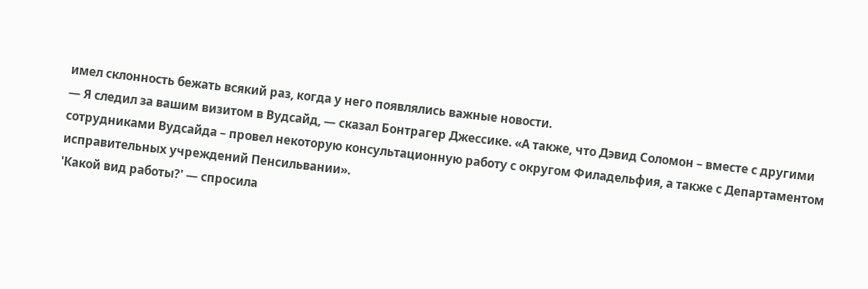имел склонность бежать всякий раз, когда у него появлялись важные новости.
— Я следил за вашим визитом в Вудсайд, — сказал Бонтрагер Джессике. «А также, что Дэвид Соломон – вместе с другими сотрудниками Вудсайда – провел некоторую консультационную работу с округом Филадельфия, а также с Департаментом исправительных учреждений Пенсильвании».
'Какой вид работы?' — спросила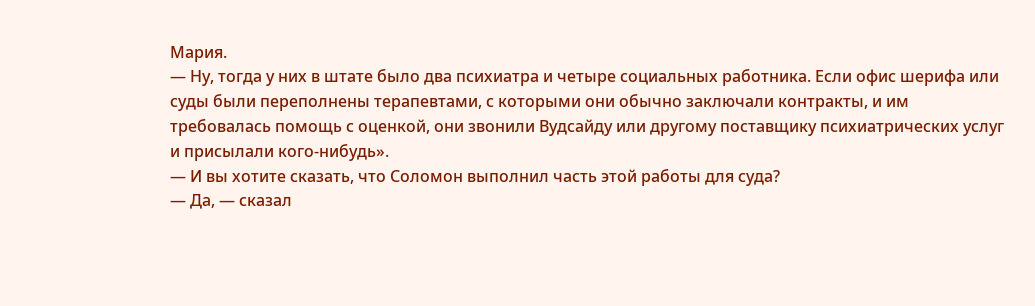Мария.
— Ну, тогда у них в штате было два психиатра и четыре социальных работника. Если офис шерифа или суды были переполнены терапевтами, с которыми они обычно заключали контракты, и им требовалась помощь с оценкой, они звонили Вудсайду или другому поставщику психиатрических услуг и присылали кого-нибудь».
— И вы хотите сказать, что Соломон выполнил часть этой работы для суда?
— Да, — сказал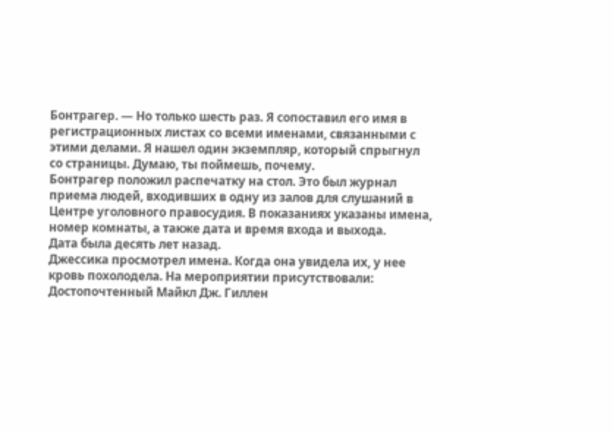Бонтрагер. — Но только шесть раз. Я сопоставил его имя в регистрационных листах со всеми именами, связанными с этими делами. Я нашел один экземпляр, который спрыгнул со страницы. Думаю, ты поймешь, почему.
Бонтрагер положил распечатку на стол. Это был журнал приема людей, входивших в одну из залов для слушаний в Центре уголовного правосудия. В показаниях указаны имена, номер комнаты, а также дата и время входа и выхода.
Дата была десять лет назад.
Джессика просмотрел имена. Когда она увидела их, у нее кровь похолодела. На мероприятии присутствовали:
Достопочтенный Майкл Дж. Гиллен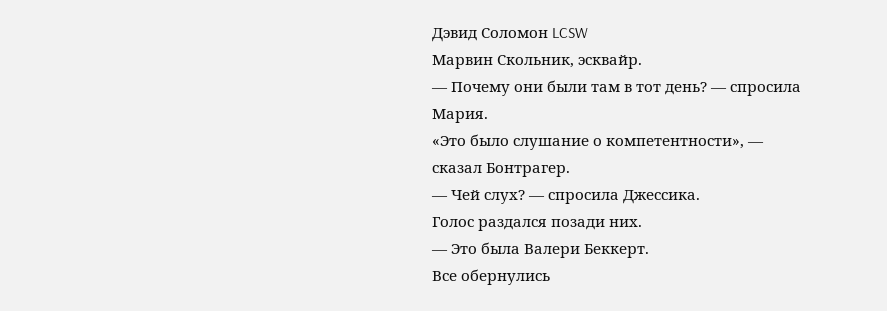Дэвид Соломон LCSW
Марвин Скольник, эсквайр.
— Почему они были там в тот день? — спросила Мария.
«Это было слушание о компетентности», — сказал Бонтрагер.
— Чей слух? — спросила Джессика.
Голос раздался позади них.
— Это была Валери Беккерт.
Все обернулись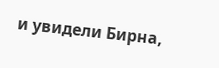и увидели Бирна,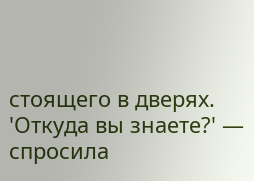стоящего в дверях.
'Откуда вы знаете?' — спросила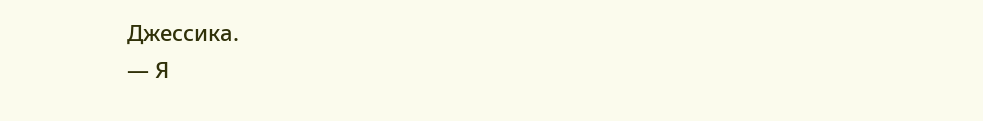Джессика.
— Я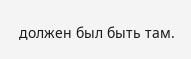должен был быть там.